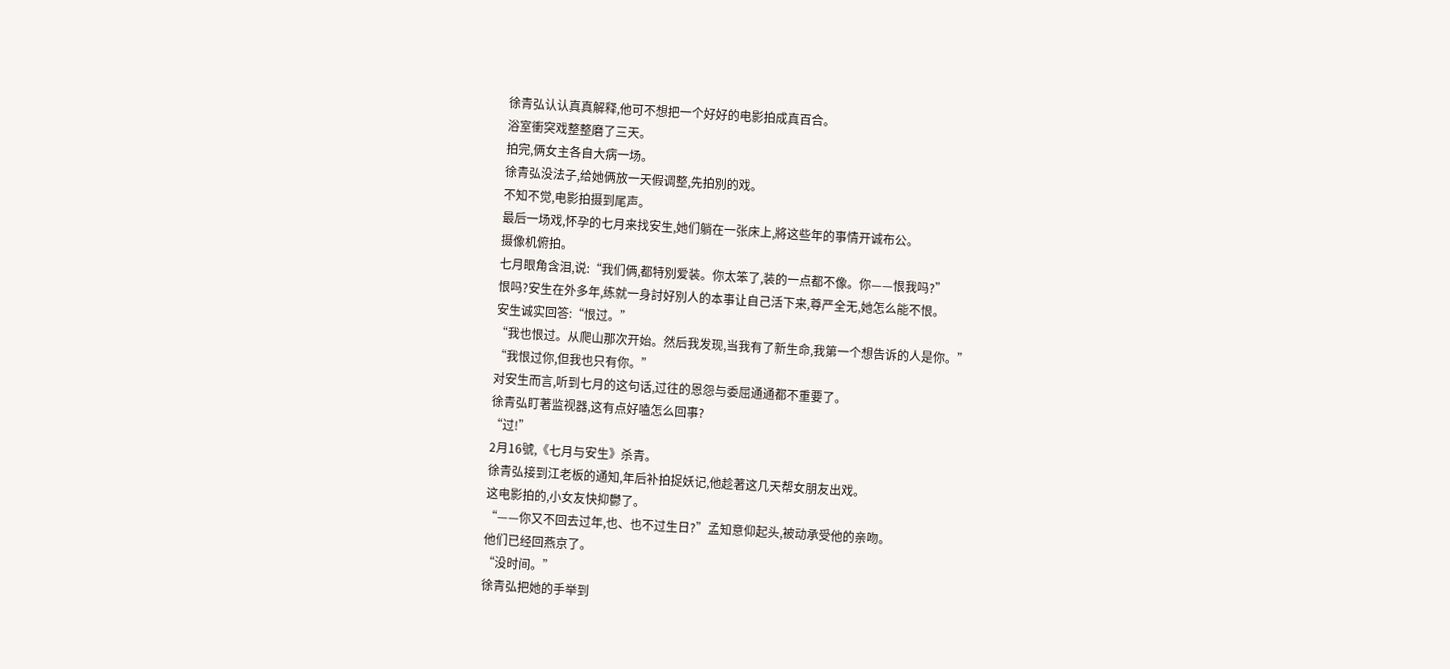徐青弘认认真真解释,他可不想把一个好好的电影拍成真百合。
浴室衝突戏整整磨了三天。
拍完,俩女主各自大病一场。
徐青弘没法子,给她俩放一天假调整,先拍別的戏。
不知不觉,电影拍摄到尾声。
最后一场戏,怀孕的七月来找安生,她们躺在一张床上,將这些年的事情开诚布公。
摄像机俯拍。
七月眼角含泪,说:“我们俩,都特別爱装。你太笨了,装的一点都不像。你——恨我吗?”
恨吗?安生在外多年,练就一身討好別人的本事让自己活下来,尊严全无,她怎么能不恨。
安生诚实回答:“恨过。”
“我也恨过。从爬山那次开始。然后我发现,当我有了新生命,我第一个想告诉的人是你。”
“我恨过你,但我也只有你。”
对安生而言,听到七月的这句话,过往的恩怨与委屈通通都不重要了。
徐青弘盯著监视器,这有点好嗑怎么回事?
“过!”
2月16號,《七月与安生》杀青。
徐青弘接到江老板的通知,年后补拍捉妖记,他趁著这几天帮女朋友出戏。
这电影拍的,小女友快抑鬱了。
“——你又不回去过年,也、也不过生日?”孟知意仰起头,被动承受他的亲吻。
他们已经回燕京了。
“没时间。”
徐青弘把她的手举到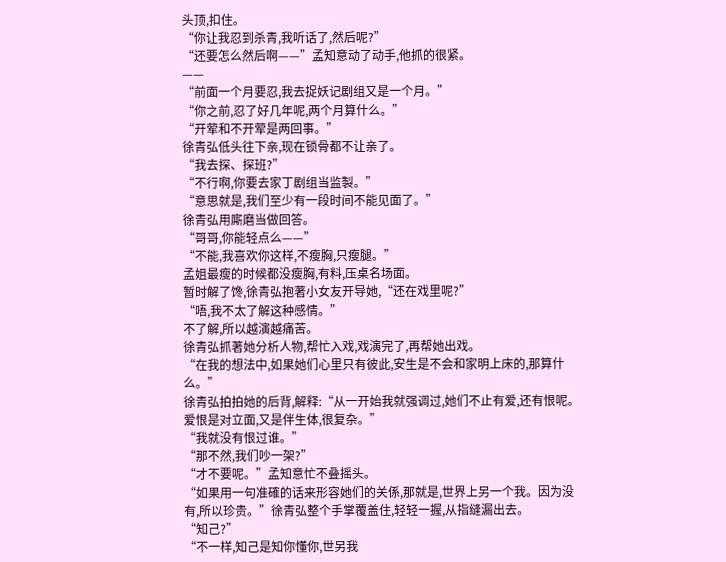头顶,扣住。
“你让我忍到杀青,我听话了,然后呢?”
“还要怎么然后啊——”孟知意动了动手,他抓的很紧。
——
“前面一个月要忍,我去捉妖记剧组又是一个月。”
“你之前,忍了好几年呢,两个月算什么。”
“开荤和不开荤是两回事。”
徐青弘低头往下亲,现在锁骨都不让亲了。
“我去探、探班?”
“不行啊,你要去家丁剧组当监製。”
“意思就是,我们至少有一段时间不能见面了。”
徐青弘用廝磨当做回答。
“哥哥,你能轻点么——”
“不能,我喜欢你这样,不瘦胸,只瘦腿。”
孟姐最瘦的时候都没瘦胸,有料,压桌名场面。
暂时解了馋,徐青弘抱著小女友开导她,“还在戏里呢?”
“唔,我不太了解这种感情。”
不了解,所以越演越痛苦。
徐青弘抓著她分析人物,帮忙入戏,戏演完了,再帮她出戏。
“在我的想法中,如果她们心里只有彼此,安生是不会和家明上床的,那算什么。”
徐青弘拍拍她的后背,解释:“从一开始我就强调过,她们不止有爱,还有恨呢。爱恨是对立面,又是伴生体,很复杂。”
“我就没有恨过谁。”
“那不然,我们吵一架?”
“才不要呢。”孟知意忙不叠摇头。
“如果用一句准確的话来形容她们的关係,那就是,世界上另一个我。因为没有,所以珍贵。”徐青弘整个手掌覆盖住,轻轻一握,从指缝漏出去。
“知己?”
“不一样,知己是知你懂你,世另我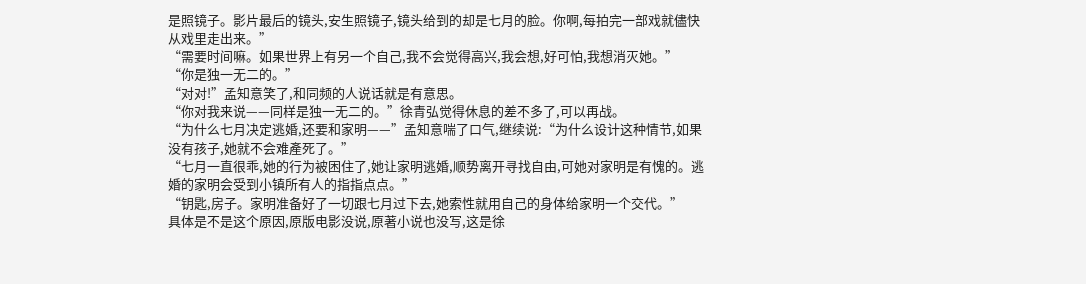是照镜子。影片最后的镜头,安生照镜子,镜头给到的却是七月的脸。你啊,每拍完一部戏就儘快从戏里走出来。”
“需要时间嘛。如果世界上有另一个自己,我不会觉得高兴,我会想,好可怕,我想消灭她。”
“你是独一无二的。”
“对对!”孟知意笑了,和同频的人说话就是有意思。
“你对我来说——同样是独一无二的。”徐青弘觉得休息的差不多了,可以再战。
“为什么七月决定逃婚,还要和家明——”孟知意喘了口气,继续说:“为什么设计这种情节,如果没有孩子,她就不会难產死了。”
“七月一直很乖,她的行为被困住了,她让家明逃婚,顺势离开寻找自由,可她对家明是有愧的。逃婚的家明会受到小镇所有人的指指点点。”
“钥匙,房子。家明准备好了一切跟七月过下去,她索性就用自己的身体给家明一个交代。”
具体是不是这个原因,原版电影没说,原著小说也没写,这是徐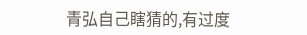青弘自己瞎猜的,有过度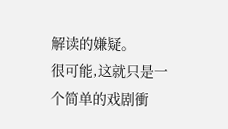解读的嫌疑。
很可能,这就只是一个简单的戏剧衝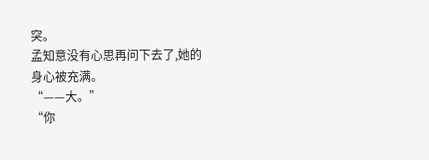突。
孟知意没有心思再问下去了,她的身心被充满。
“——大。”
“你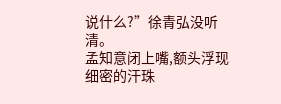说什么?”徐青弘没听清。
孟知意闭上嘴,额头浮现细密的汗珠